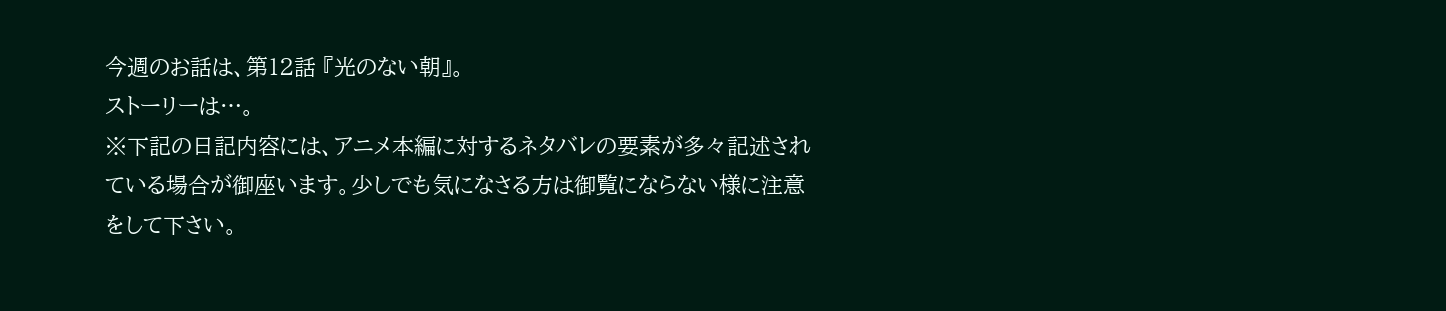今週のお話は、第12話 『光のない朝』。
ストーリーは…。
※下記の日記内容には、アニメ本編に対するネタバレの要素が多々記述されている場合が御座います。少しでも気になさる方は御覧にならない様に注意をして下さい。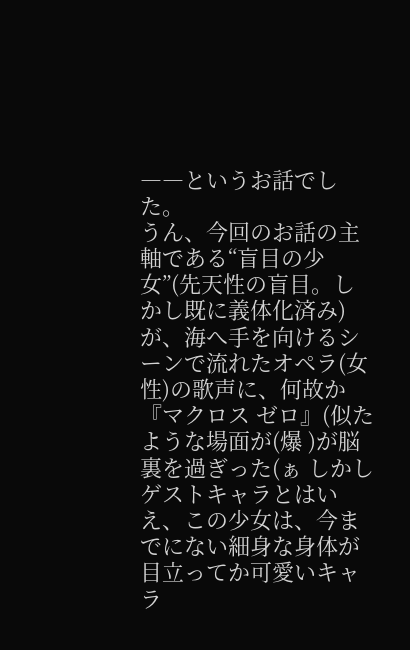――というお話でした。
うん、今回のお話の主軸である“盲目の少女”(先天性の盲目。しかし既に義体化済み)が、海へ手を向けるシーンで流れたオペラ(女性)の歌声に、何故か『マクロス ゼロ』(似たような場面が(爆 )が脳裏を過ぎった(ぁ しかしゲストキャラとはいえ、この少女は、今までにない細身な身体が目立ってか可愛いキャラ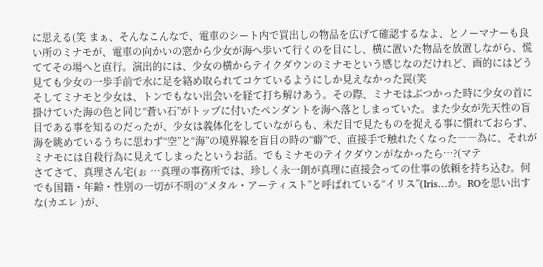に思える(笑 まぁ、そんなこんなで、電車のシート内で買出しの物品を広げて確認するなよ、とノーマナーも良い所のミナモが、電車の向かいの窓から少女が海へ歩いて行くのを目にし、横に置いた物品を放置しながら、慌ててその場へと直行。演出的には、少女の横からテイクダウンのミナモという感じなのだけれど、画的にはどう見ても少女の一歩手前で水に足を絡め取られてコケているようにしか見えなかった罠(笑
そしてミナモと少女は、トンでもない出会いを経て打ち解けあう。その際、ミナモはぶつかった時に少女の首に掛けていた海の色と同じ“蒼い石”がトップに付いたペンダントを海へ落としまっていた。また少女が先天性の盲目である事を知るのだったが、少女は義体化をしていながらも、未だ目で見たものを捉える事に慣れておらず、海を眺めているうちに思わず“空”と“海”の境界線を盲目の時の“癖”で、直接手で触れたくなった――為に、それがミナモには自殺行為に見えてしまったというお話。でもミナモのテイクダウンがなかったら…?(マテ
さてさて、真理さん宅(ぉ …真理の事務所では、珍しく永一朗が真理に直接会っての仕事の依頼を持ち込む。何でも国籍・年齢・性別の一切が不明の“メタル・アーティスト”と呼ばれている“イリス”(Iris…か。ROを思い出すな(カエレ )が、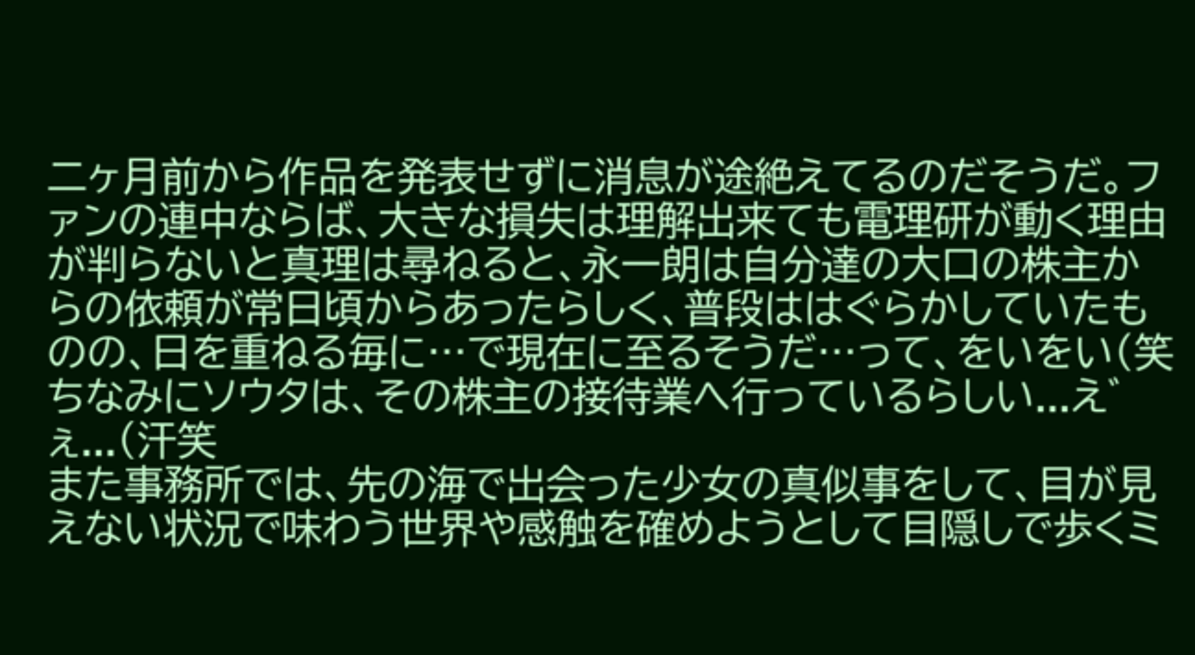二ヶ月前から作品を発表せずに消息が途絶えてるのだそうだ。ファンの連中ならば、大きな損失は理解出来ても電理研が動く理由が判らないと真理は尋ねると、永一朗は自分達の大口の株主からの依頼が常日頃からあったらしく、普段ははぐらかしていたものの、日を重ねる毎に…で現在に至るそうだ…って、をいをい(笑 ちなみにソウタは、その株主の接待業へ行っているらしい...え゛ぇ...(汗笑
また事務所では、先の海で出会った少女の真似事をして、目が見えない状況で味わう世界や感触を確めようとして目隠しで歩くミ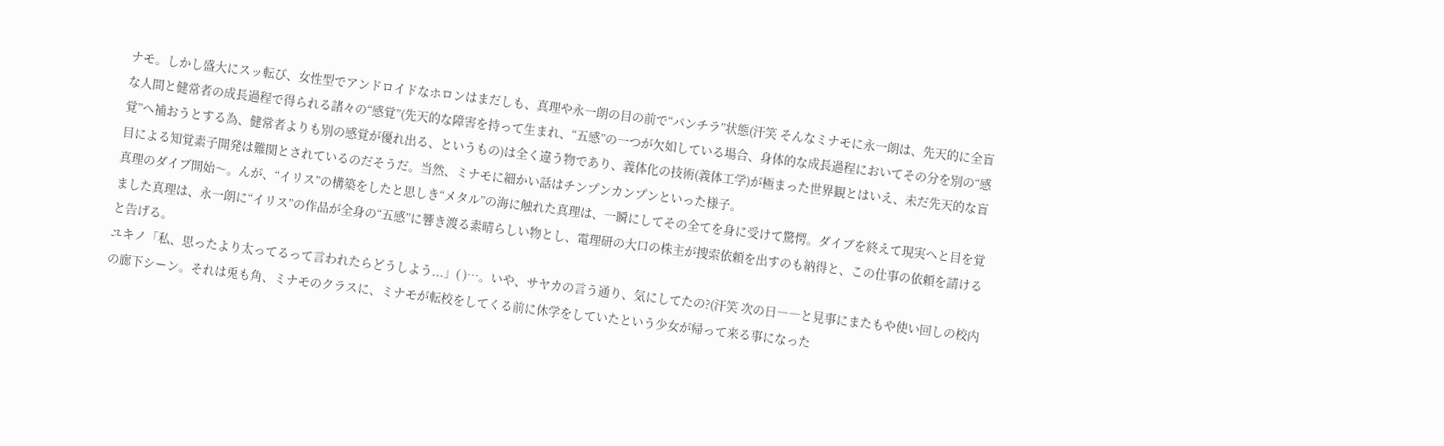ナモ。しかし盛大にスッ転び、女性型でアンドロイドなホロンはまだしも、真理や永一朗の目の前で“パンチラ”状態(汗笑 そんなミナモに永一朗は、先天的に全盲な人間と健常者の成長過程で得られる諸々の“感覚”(先天的な障害を持って生まれ、“五感”の一つが欠如している場合、身体的な成長過程においてその分を別の“感覚”へ補おうとする為、健常者よりも別の感覚が優れ出る、というもの)は全く違う物であり、義体化の技術(義体工学)が極まった世界観とはいえ、未だ先天的な盲目による知覚素子開発は難関とされているのだそうだ。当然、ミナモに細かい話はチンプンカンプンといった様子。
真理のダイブ開始〜。んが、“イリス”の構築をしたと思しき“メタル”の海に触れた真理は、一瞬にしてその全てを身に受けて驚愕。ダイブを終えて現実へと目を覚ました真理は、永一朗に“イリス”の作品が全身の“五感”に響き渡る素晴らしい物とし、電理研の大口の株主が捜索依頼を出すのも納得と、この仕事の依頼を請けると告げる。
ユキノ「私、思ったより太ってるって言われたらどうしよう...」( )…。いや、サヤカの言う通り、気にしてたの?(汗笑 次の日――と見事にまたもや使い回しの校内の廊下シーン。それは兎も角、ミナモのクラスに、ミナモが転校をしてくる前に休学をしていたという少女が帰って来る事になった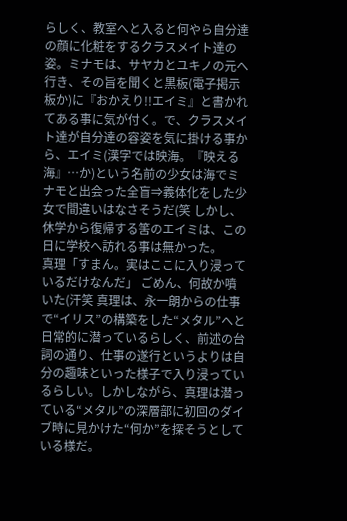らしく、教室へと入ると何やら自分達の顔に化粧をするクラスメイト達の姿。ミナモは、サヤカとユキノの元へ行き、その旨を聞くと黒板(電子掲示板か)に『おかえり!!エイミ』と書かれてある事に気が付く。で、クラスメイト達が自分達の容姿を気に掛ける事から、エイミ(漢字では映海。『映える海』…か)という名前の少女は海でミナモと出会った全盲⇒義体化をした少女で間違いはなさそうだ(笑 しかし、休学から復帰する筈のエイミは、この日に学校へ訪れる事は無かった。
真理「すまん。実はここに入り浸っているだけなんだ」 ごめん、何故か噴いた(汗笑 真理は、永一朗からの仕事で“イリス”の構築をした“メタル”へと日常的に潜っているらしく、前述の台詞の通り、仕事の遂行というよりは自分の趣味といった様子で入り浸っているらしい。しかしながら、真理は潜っている“メタル”の深層部に初回のダイブ時に見かけた“何か”を探そうとしている様だ。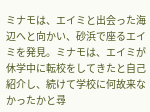ミナモは、エイミと出会った海辺へと向かい、砂浜で座るエイミを発見。ミナモは、エイミが休学中に転校をしてきたと自己紹介し、続けて学校に何故来なかったかと尋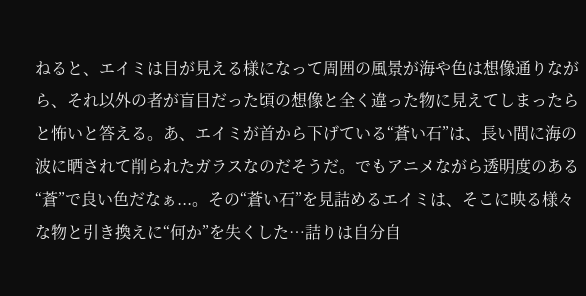ねると、エイミは目が見える様になって周囲の風景が海や色は想像通りながら、それ以外の者が盲目だった頃の想像と全く違った物に見えてしまったらと怖いと答える。あ、エイミが首から下げている“蒼い石”は、長い間に海の波に晒されて削られたガラスなのだそうだ。でもアニメながら透明度のある“蒼”で良い色だなぁ...。その“蒼い石”を見詰めるエイミは、そこに映る様々な物と引き換えに“何か”を失くした…詰りは自分自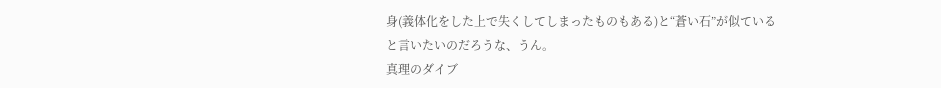身(義体化をした上で失くしてしまったものもある)と“蒼い石”が似ていると言いたいのだろうな、うん。
真理のダイブ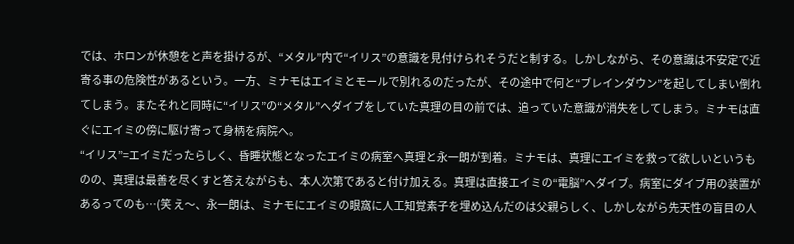では、ホロンが休憩をと声を掛けるが、“メタル”内で“イリス”の意識を見付けられそうだと制する。しかしながら、その意識は不安定で近寄る事の危険性があるという。一方、ミナモはエイミとモールで別れるのだったが、その途中で何と“ブレインダウン”を起してしまい倒れてしまう。またそれと同時に“イリス”の“メタル”へダイブをしていた真理の目の前では、追っていた意識が消失をしてしまう。ミナモは直ぐにエイミの傍に駆け寄って身柄を病院へ。
“イリス”=エイミだったらしく、昏睡状態となったエイミの病室へ真理と永一朗が到着。ミナモは、真理にエイミを救って欲しいというものの、真理は最善を尽くすと答えながらも、本人次第であると付け加える。真理は直接エイミの“電脳”へダイブ。病室にダイブ用の装置があるってのも…(笑 え〜、永一朗は、ミナモにエイミの眼窩に人工知覚素子を埋め込んだのは父親らしく、しかしながら先天性の盲目の人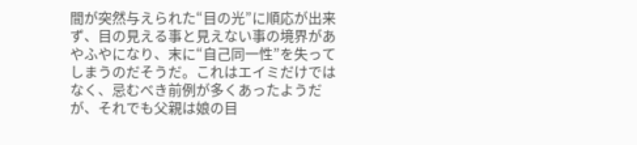間が突然与えられた“目の光”に順応が出来ず、目の見える事と見えない事の境界があやふやになり、末に“自己同一性”を失ってしまうのだそうだ。これはエイミだけではなく、忌むべき前例が多くあったようだが、それでも父親は娘の目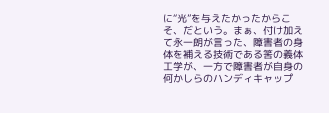に“光”を与えたかったからこそ、だという。まぁ、付け加えて永一朗が言った、障害者の身体を補える技術である筈の義体工学が、一方で障害者が自身の何かしらのハンディキャップ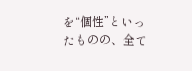を“個性”といったものの、全て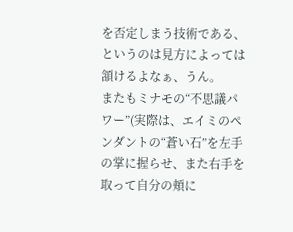を否定しまう技術である、というのは見方によっては頷けるよなぁ、うん。
またもミナモの“不思議パワー”(実際は、エイミのペンダントの“蒼い石”を左手の掌に握らせ、また右手を取って自分の頬に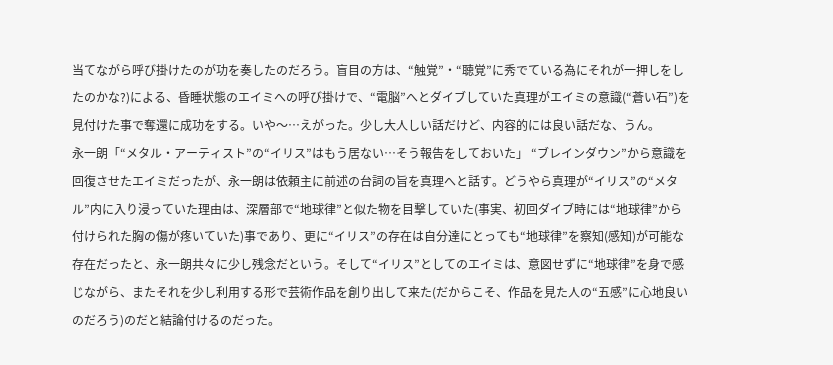当てながら呼び掛けたのが功を奏したのだろう。盲目の方は、“触覚”・“聴覚”に秀でている為にそれが一押しをしたのかな?)による、昏睡状態のエイミへの呼び掛けで、“電脳”へとダイブしていた真理がエイミの意識(“蒼い石”)を見付けた事で奪還に成功をする。いや〜…えがった。少し大人しい話だけど、内容的には良い話だな、うん。
永一朗「“メタル・アーティスト”の“イリス”はもう居ない…そう報告をしておいた」 “ブレインダウン”から意識を回復させたエイミだったが、永一朗は依頼主に前述の台詞の旨を真理へと話す。どうやら真理が“イリス”の“メタル”内に入り浸っていた理由は、深層部で“地球律”と似た物を目撃していた(事実、初回ダイブ時には“地球律”から付けられた胸の傷が疼いていた)事であり、更に“イリス”の存在は自分達にとっても“地球律”を察知(感知)が可能な存在だったと、永一朗共々に少し残念だという。そして“イリス”としてのエイミは、意図せずに“地球律”を身で感じながら、またそれを少し利用する形で芸術作品を創り出して来た(だからこそ、作品を見た人の“五感”に心地良いのだろう)のだと結論付けるのだった。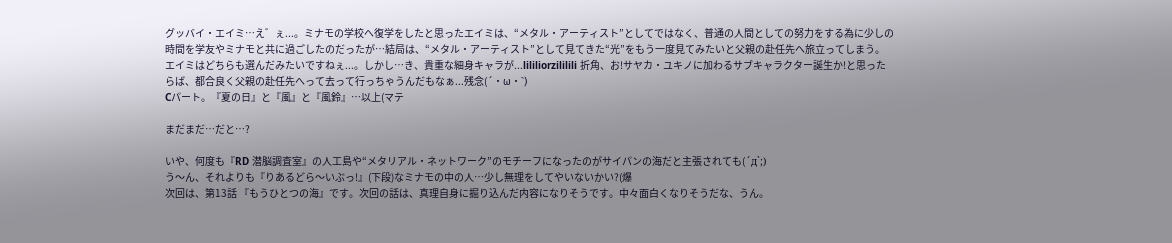グッバイ・エイミ…え゛ぇ...。ミナモの学校へ復学をしたと思ったエイミは、“メタル・アーティスト”としてではなく、普通の人間としての努力をする為に少しの時間を学友やミナモと共に過ごしたのだったが…結局は、“メタル・アーティスト”として見てきた“光”をもう一度見てみたいと父親の赴任先へ旅立ってしまう。エイミはどちらも選んだみたいですねぇ...。しかし…き、貴重な細身キャラが...lililiorzililili 折角、お!サヤカ・ユキノに加わるサブキャラクター誕生か!と思ったらば、都合良く父親の赴任先へって去って行っちゃうんだもなぁ...残念(´・ω・`)
Cパート。『夏の日』と『風』と『風鈴』…以上(マテ

まだまだ…だと…?

いや、何度も『RD 潜脳調査室』の人工島や“メタリアル・ネットワーク”のモチーフになったのがサイパンの海だと主張されても(´д`;)
う〜ん、それよりも『りあるどら〜いぶっ!』(下段)なミナモの中の人…少し無理をしてやいないかい?(爆
次回は、第13話 『もうひとつの海』です。次回の話は、真理自身に掘り込んだ内容になりそうです。中々面白くなりそうだな、うん。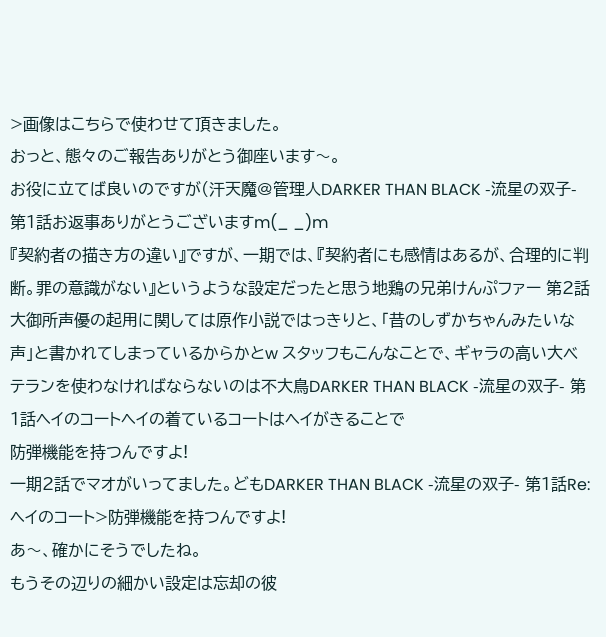>画像はこちらで使わせて頂きました。
おっと、態々のご報告ありがとう御座います〜。
お役に立てば良いのですが(汗天魔@管理人DARKER THAN BLACK -流星の双子- 第1話お返事ありがとうございますm(_ _)m
『契約者の描き方の違い』ですが、一期では、『契約者にも感情はあるが、合理的に判断。罪の意識がない』というような設定だったと思う地鶏の兄弟けんぷファー 第2話大御所声優の起用に関しては原作小説ではっきりと、「昔のしずかちゃんみたいな声」と書かれてしまっているからかとw スタッフもこんなことで、ギャラの高い大ベテランを使わなければならないのは不大鳥DARKER THAN BLACK -流星の双子- 第1話ヘイのコートヘイの着ているコートはヘイがきることで
防弾機能を持つんですよ!
一期2話でマオがいってました。どもDARKER THAN BLACK -流星の双子- 第1話Re: ヘイのコート>防弾機能を持つんですよ!
あ〜、確かにそうでしたね。
もうその辺りの細かい設定は忘却の彼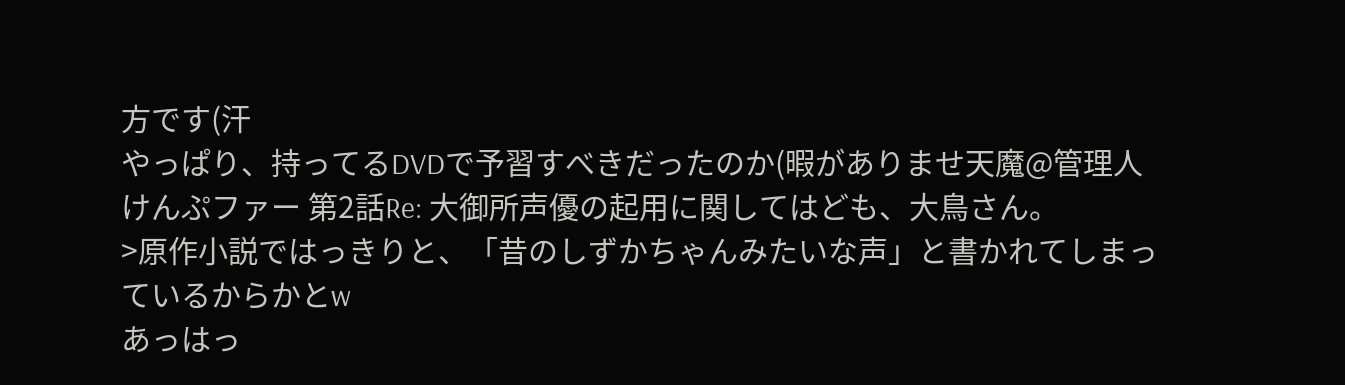方です(汗
やっぱり、持ってるDVDで予習すべきだったのか(暇がありませ天魔@管理人けんぷファー 第2話Re: 大御所声優の起用に関してはども、大鳥さん。
>原作小説ではっきりと、「昔のしずかちゃんみたいな声」と書かれてしまっているからかとw
あっはっ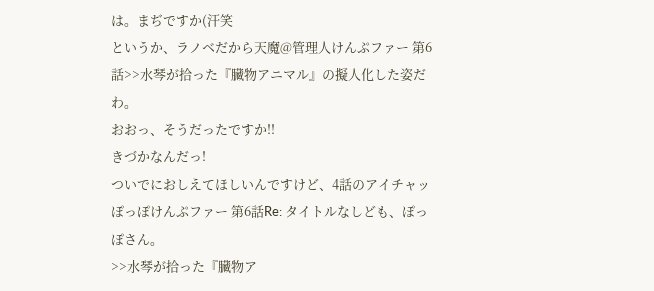は。まぢですか(汗笑
というか、ラノベだから天魔@管理人けんぷファー 第6話>>水琴が拾った『臓物アニマル』の擬人化した姿だわ。
おおっ、そうだったですか!!
きづかなんだっ!
ついでにおしえてほしいんですけど、4話のアイチャッぽっぽけんぷファー 第6話Re: タイトルなしども、ぽっぽさん。
>>水琴が拾った『臓物ア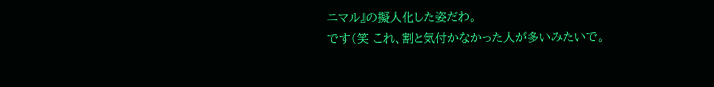ニマル』の擬人化した姿だわ。
です(笑 これ、割と気付かなかった人が多いみたいで。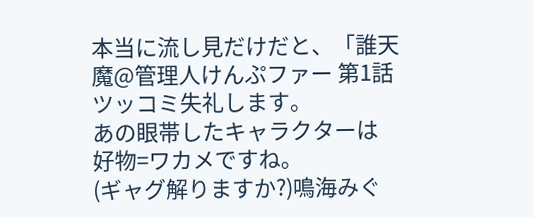本当に流し見だけだと、「誰天魔@管理人けんぷファー 第1話ツッコミ失礼します。
あの眼帯したキャラクターは
好物=ワカメですね。
(ギャグ解りますか?)鳴海みぐ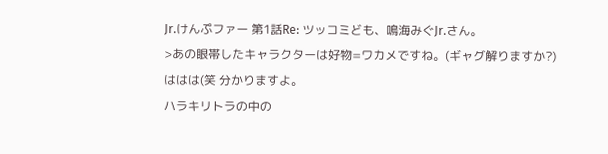Jr.けんぷファー 第1話Re: ツッコミども、鳴海みぐJr.さん。
>あの眼帯したキャラクターは好物=ワカメですね。(ギャグ解りますか?)
ははは(笑 分かりますよ。
ハラキリトラの中の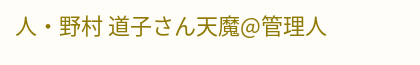人・野村 道子さん天魔@管理人